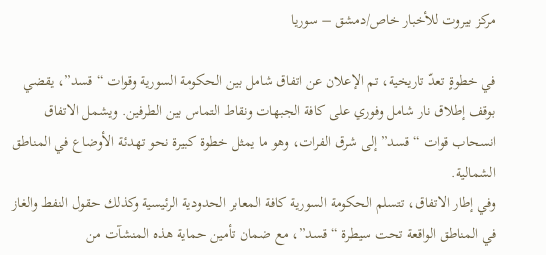مركز بيروت للأخبار خاص/دمشق – سوريا

في خطوةٍ تعدّ تاريخية، تم الإعلان عن اتفاق شامل بين الحكومة السورية وقوات “قسد”، يقضي بوقف إطلاق نار شامل وفوري على كافة الجبهات ونقاط التماس بين الطرفين. ويشمل الاتفاق انسحاب قوات “قسد” إلى شرق الفرات، وهو ما يمثل خطوة كبيرة نحو تهدئة الأوضاع في المناطق الشمالية.
وفي إطار الاتفاق، تتسلم الحكومة السورية كافة المعابر الحدودية الرئيسية وكذلك حقول النفط والغاز في المناطق الواقعة تحت سيطرة “قسد”، مع ضمان تأمين حماية هذه المنشآت من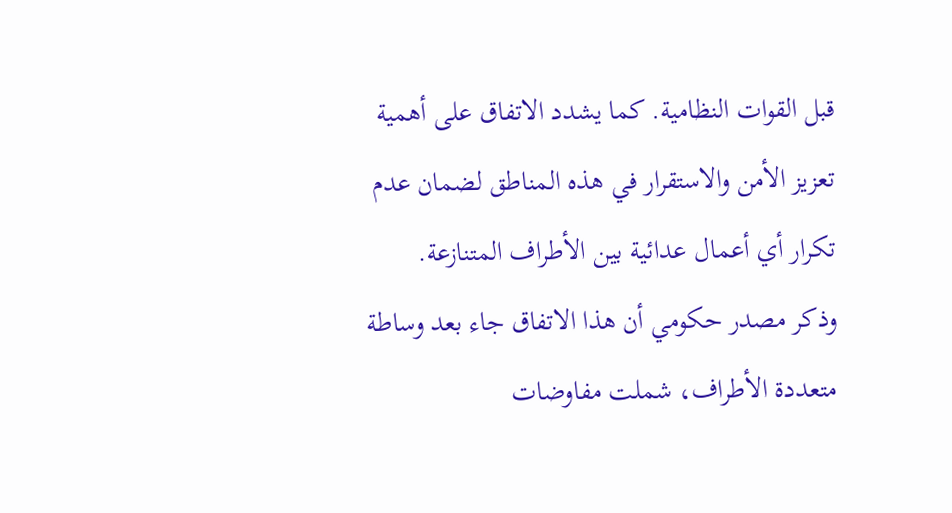قبل القوات النظامية. كما يشدد الاتفاق على أهمية تعزيز الأمن والاستقرار في هذه المناطق لضمان عدم تكرار أي أعمال عدائية بين الأطراف المتنازعة.
وذكر مصدر حكومي أن هذا الاتفاق جاء بعد وساطة متعددة الأطراف، شملت مفاوضات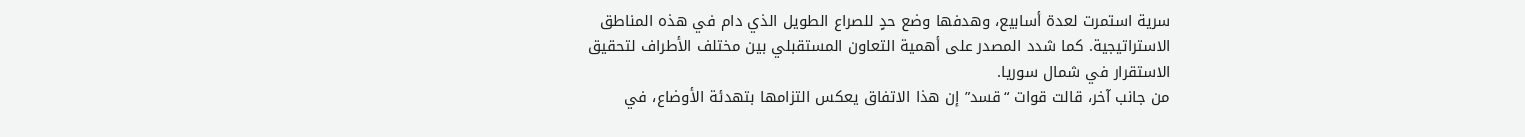سرية استمرت لعدة أسابيع، وهدفها وضع حدٍ للصراع الطويل الذي دام في هذه المناطق الاستراتيجية. كما شدد المصدر على أهمية التعاون المستقبلي بين مختلف الأطراف لتحقيق الاستقرار في شمال سوريا.
من جانب آخر، قالت قوات “قسد” إن هذا الاتفاق يعكس التزامها بتهدئة الأوضاع، في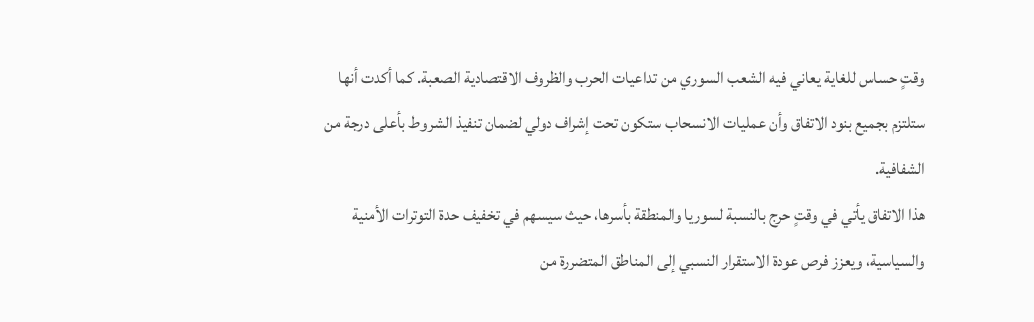وقتٍ حساس للغاية يعاني فيه الشعب السوري من تداعيات الحرب والظروف الاقتصادية الصعبة. كما أكدت أنها ستلتزم بجميع بنود الاتفاق وأن عمليات الانسحاب ستكون تحت إشراف دولي لضمان تنفيذ الشروط بأعلى درجة من الشفافية.
هذا الاتفاق يأتي في وقتٍ حرج بالنسبة لسوريا والمنطقة بأسرها، حيث سيسهم في تخفيف حدة التوترات الأمنية والسياسية، ويعزز فرص عودة الاستقرار النسبي إلى المناطق المتضررة من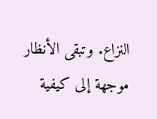النزاع. وتبقى الأنظار موجهة إلى كيفية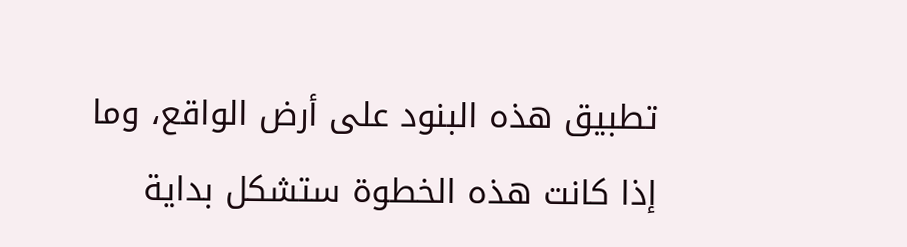تطبيق هذه البنود على أرض الواقع، وما إذا كانت هذه الخطوة ستشكل بداية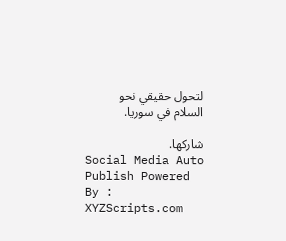لتحول حقيقي نحو السلام في سوريا.

شاركها.
Social Media Auto Publish Powered By : XYZScripts.com